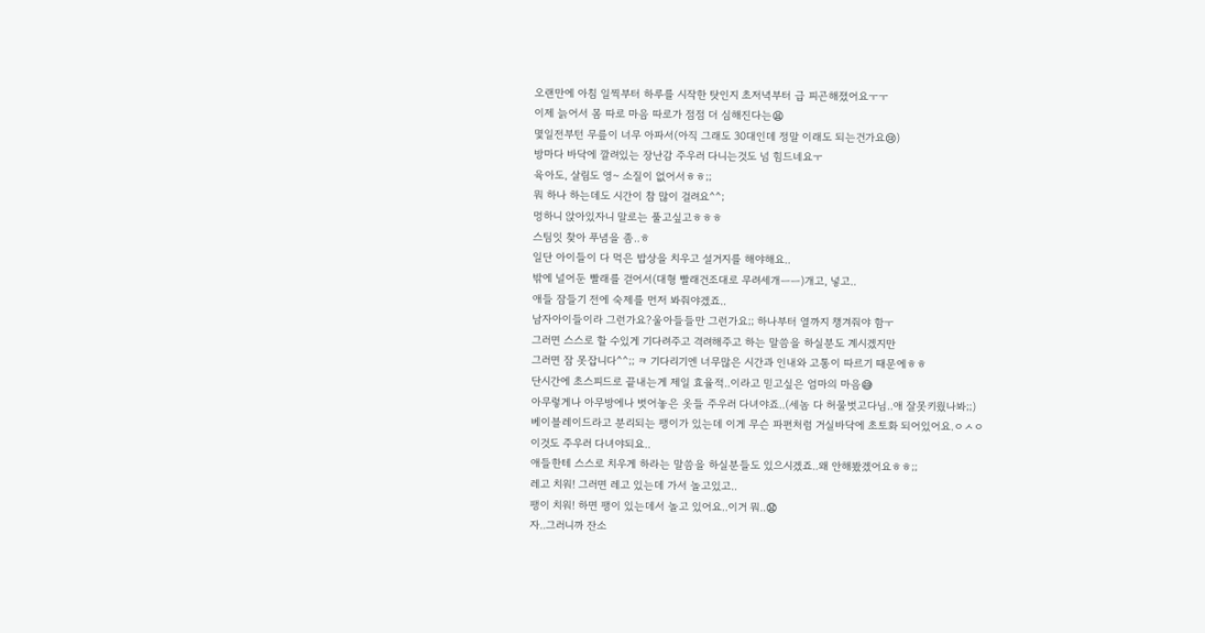오랜만에 아침 일찍부터 하루를 시작한 탓인지 초저녁부터 급 피곤해졌어요ㅜㅜ
이제 늙어서 몸 따로 마음 따로가 점점 더 심해진다는😫
몇일전부턴 무릎이 너무 아파서(아직 그래도 30대인데 정말 이래도 되는건가요😢)
방마다 바닥에 깔려있는 장난감 주우러 다니는것도 넘 힘드네요ㅜ
육아도, 살림도 영~ 소질이 없어서ㅎㅎ;;
뭐 하나 하는데도 시간이 참 많이 걸려요^^;
멍하니 앉아있자니 말로는 풀고싶고ㅎㅎㅎ
스팀잇 찾아 푸념을 좀..ㅎ
일단 아이들이 다 먹은 밥상을 치우고 설거지를 해야해요..
밖에 널어둔 빨래를 걷어서(대형 빨래건조대로 무려세개ㅡㅡ)개고, 넣고..
애들 잠들기 전에 숙제를 먼저 봐줘야겠죠..
남자아이들이라 그런가요?울아들들만 그런가요;; 하나부터 열까지 챙겨줘야 함ㅜ
그러면 스스로 할 수있게 기다려주고 격려해주고 하는 말씀을 하실분도 계시겠지만
그러면 잠 못잡니다^^;; ㅋ 기다리기엔 너무많은 시간과 인내와 고통이 따르기 때문에ㅎㅎ
단시간에 초스피드로 끝내는게 제일 효율적..이라고 믿고싶은 엄마의 마음😅
아무렇게나 아무방에나 벗어놓은 옷들 주우러 다녀야죠..(세놈 다 허물벗고다님..애 잘못키웠나봐;;)
베이블레이드라고 분리되는 팽이가 있는데 이게 무슨 파편처럼 거실바닥에 초토화 되어있어요.ㅇㅅㅇ
이것도 주우러 다녀야되요..
애들한테 스스로 치우게 하라는 말씀을 하실분들도 있으시겠죠..왜 안해봤겠어요ㅎㅎ;;
레고 치워! 그러면 레고 있는데 가서 놀고있고..
팽이 치워! 하면 팽이 있는데서 놀고 있어요..이거 뭐..😧
자..그러니까 잔소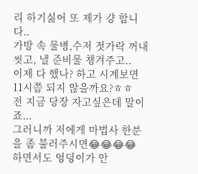리 하기싫어 또 제가 걍 합니다..
가방 속 물병,수저 젓가락 꺼내 씻고, 낼 준비물 챙겨주고..
이제 다 했나? 하고 시계보면 11시쯤 되지 않을까요?ㅎㅎ
전 지금 당장 자고싶은데 말이죠...
그러니까 저에게 마법사 한분을 좀 불러주시면😂😂😂😂
하면서도 엉덩이가 안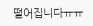떨어집니다ㅠㅠ